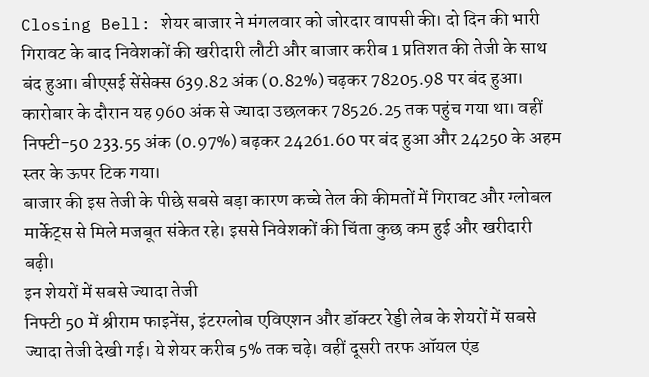Closing Bell: शेयर बाजार ने मंगलवार को जोरदार वापसी की। दो दिन की भारी गिरावट के बाद निवेशकों की खरीदारी लौटी और बाजार करीब 1 प्रतिशत की तेजी के साथ बंद हुआ। बीएसई सेंसेक्स 639.82 अंक (0.82%) चढ़कर 78205.98 पर बंद हुआ। कारोबार के दौरान यह 960 अंक से ज्यादा उछलकर 78526.25 तक पहुंच गया था। वहीं निफ्टी-50 233.55 अंक (0.97%) बढ़कर 24261.60 पर बंद हुआ और 24250 के अहम स्तर के ऊपर टिक गया।
बाजार की इस तेजी के पीछे सबसे बड़ा कारण कच्चे तेल की कीमतों में गिरावट और ग्लोबल मार्केट्स से मिले मजबूत संकेत रहे। इससे निवेशकों की चिंता कुछ कम हुई और खरीदारी बढ़ी।
इन शेयरों में सबसे ज्यादा तेजी
निफ्टी 50 में श्रीराम फाइनेंस, इंटरग्लोब एविएशन और डॉक्टर रेड्डी लेब के शेयरों में सबसे ज्यादा तेजी देखी गई। ये शेयर करीब 5% तक चढ़े। वहीं दूसरी तरफ ऑयल एंड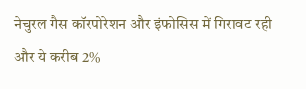नेचुरल गैस कॉरपोरेशन और इंफोसिस में गिरावट रही और ये करीब 2%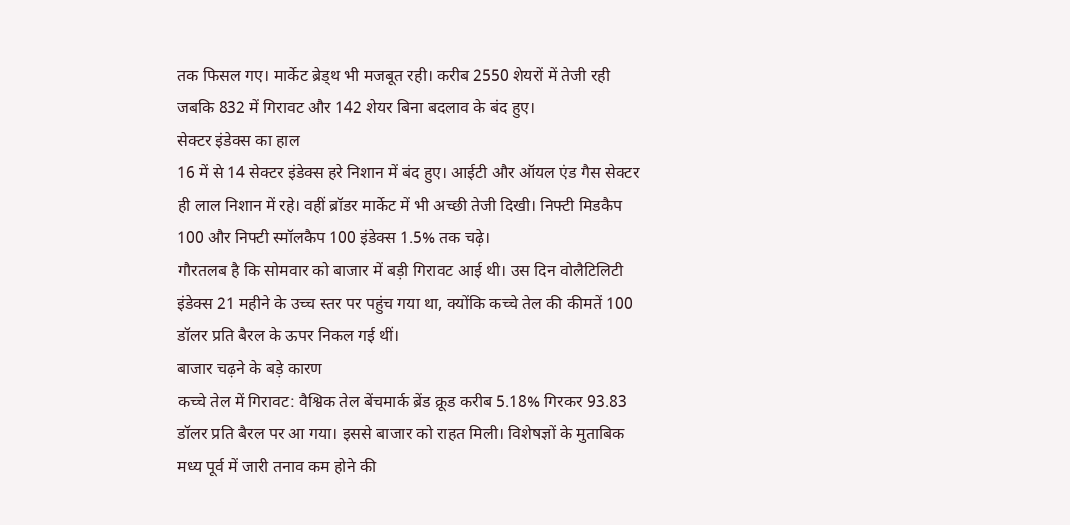तक फिसल गए। मार्केट ब्रेड्थ भी मजबूत रही। करीब 2550 शेयरों में तेजी रही जबकि 832 में गिरावट और 142 शेयर बिना बदलाव के बंद हुए।
सेक्टर इंडेक्स का हाल
16 में से 14 सेक्टर इंडेक्स हरे निशान में बंद हुए। आईटी और ऑयल एंड गैस सेक्टर ही लाल निशान में रहे। वहीं ब्रॉडर मार्केट में भी अच्छी तेजी दिखी। निफ्टी मिडकैप 100 और निफ्टी स्मॉलकैप 100 इंडेक्स 1.5% तक चढ़े।
गौरतलब है कि सोमवार को बाजार में बड़ी गिरावट आई थी। उस दिन वोलैटिलिटी इंडेक्स 21 महीने के उच्च स्तर पर पहुंच गया था, क्योंकि कच्चे तेल की कीमतें 100 डॉलर प्रति बैरल के ऊपर निकल गई थीं।
बाजार चढ़ने के बड़े कारण
कच्चे तेल में गिरावट: वैश्विक तेल बेंचमार्क ब्रेंड क्रूड करीब 5.18% गिरकर 93.83 डॉलर प्रति बैरल पर आ गया। इससे बाजार को राहत मिली। विशेषज्ञों के मुताबिक मध्य पूर्व में जारी तनाव कम होने की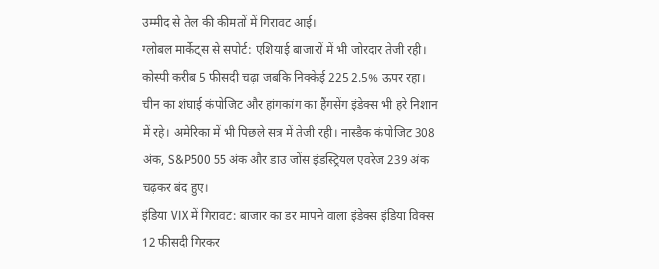उम्मीद से तेल की कीमतों में गिरावट आई।
ग्लोबल मार्केट्स से सपोर्ट: एशियाई बाजारों में भी जोरदार तेजी रही। कोस्पी करीब 5 फीसदी चढ़ा जबकि निक्केई 225 2.5% ऊपर रहा। चीन का शंघाई कंपोजिट और हांगकांग का हैंगसेंग इंडेक्स भी हरे निशान में रहे। अमेरिका में भी पिछले सत्र में तेजी रही। नास्डैक कंपोजिट 308 अंक, S&P500 55 अंक और डाउ जोंस इंडस्ट्रियल एवरेज 239 अंक चढ़कर बंद हुए।
इंडिया VIX में गिरावट: बाजार का डर मापने वाला इंडेक्स इंडिया विक्स 12 फीसदी गिरकर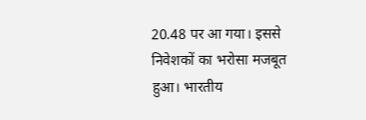20.48 पर आ गया। इससे निवेशकों का भरोसा मजबूत हुआ। भारतीय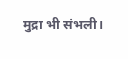मुद्रा भी संभली।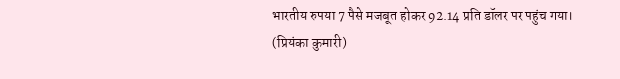भारतीय रुपया 7 पैसे मजबूत होकर 92.14 प्रति डॉलर पर पहुंच गया।
(प्रियंका कुमारी)